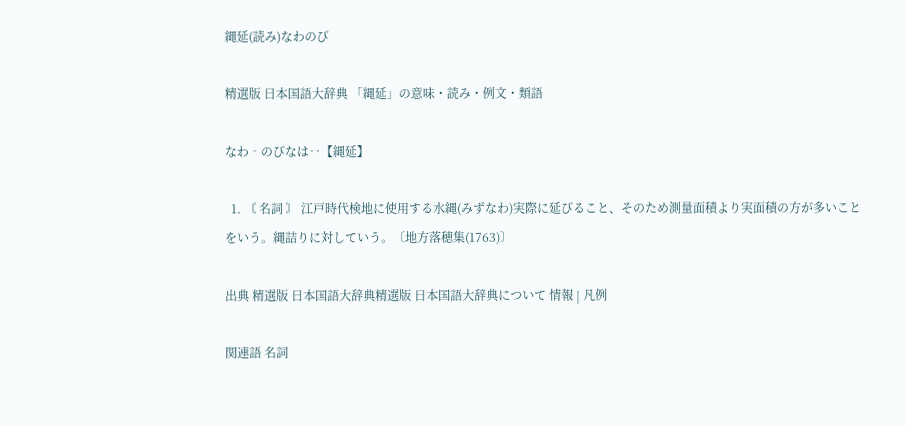縄延(読み)なわのび

精選版 日本国語大辞典 「縄延」の意味・読み・例文・類語

なわ‐のびなは‥【縄延】

  1. 〘 名詞 〙 江戸時代検地に使用する水縄(みずなわ)実際に延びること、そのため測量面積より実面積の方が多いことをいう。縄詰りに対していう。〔地方落穂集(1763)〕

出典 精選版 日本国語大辞典精選版 日本国語大辞典について 情報 | 凡例

関連語 名詞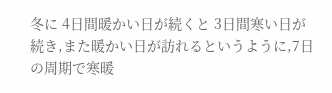冬に 4日間暖かい日が続くと 3日間寒い日が続き,また暖かい日が訪れるというように,7日の周期で寒暖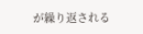が繰り返される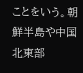ことをいう。朝鮮半島や中国北東部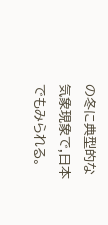の冬に典型的な気象現象で,日本でもみられる。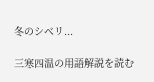冬のシベリ...

三寒四温の用語解説を読む